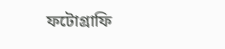ফটোগ্রাফি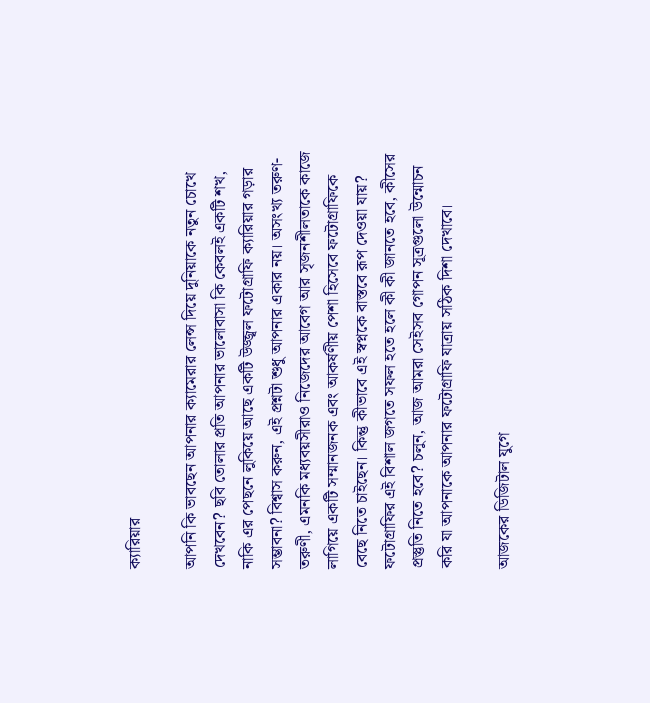ক্যারিয়ার

আপনি কি ভাবছেন আপনার ক্যামেরার লেন্স দিয়ে দুনিয়াকে নতুন চোখে দেখবেন? ছবি তোলার প্রতি আপনার ভালোবাসা কি কেবলই একটি শখ, নাকি এর পেছনে লুকিয়ে আছে একটি উজ্জ্বল ফটোগ্রাফি ক্যারিয়ার গড়ার সম্ভাবনা? বিশ্বাস করুন, এই প্রশ্নটা শুধু আপনার একার নয়। অসংখ্য তরুণ-তরুণী, এমনকি মধ্যবয়সীরাও নিজেদের আবেগ আর সৃজনশীলতাকে কাজে লাগিয়ে একটি সম্মানজনক এবং আকর্ষণীয় পেশা হিসেবে ফটোগ্রাফিকে বেছে নিতে চাইছেন। কিন্তু কীভাবে এই স্বপ্নকে বাস্তবে রূপ দেওয়া যায়? ফটোগ্রাফির এই বিশাল জগতে সফল হতে হলে কী কী জানতে হবে, কীসের প্রস্তুতি নিতে হবে? চলুন, আজ আমরা সেইসব গোপন সূত্রগুলো উন্মোচন করি যা আপনাকে আপনার ফটোগ্রাফি যাত্রায় সঠিক দিশা দেখাবে।

আজকের ডিজিটাল যুগে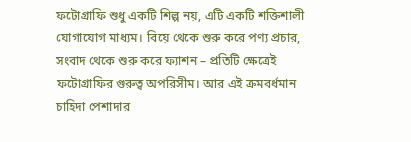ফটোগ্রাফি শুধু একটি শিল্প নয়, এটি একটি শক্তিশালী যোগাযোগ মাধ্যম। বিয়ে থেকে শুরু করে পণ্য প্রচার, সংবাদ থেকে শুরু করে ফ্যাশন – প্রতিটি ক্ষেত্রেই ফটোগ্রাফির গুরুত্ব অপরিসীম। আর এই ক্রমবর্ধমান চাহিদা পেশাদার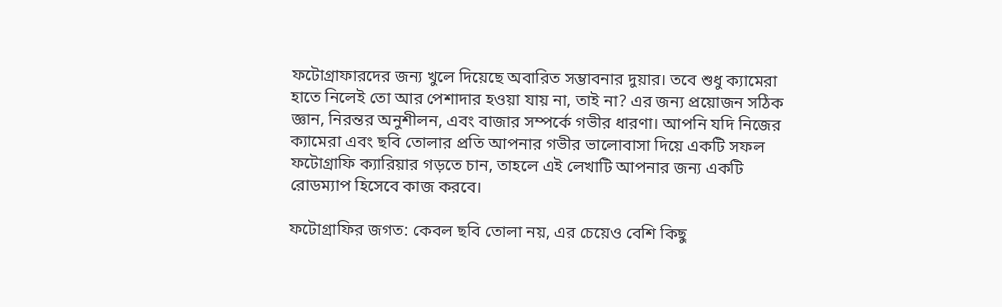ফটোগ্রাফারদের জন্য খুলে দিয়েছে অবারিত সম্ভাবনার দুয়ার। তবে শুধু ক্যামেরা হাতে নিলেই তো আর পেশাদার হওয়া যায় না, তাই না? এর জন্য প্রয়োজন সঠিক জ্ঞান, নিরন্তর অনুশীলন, এবং বাজার সম্পর্কে গভীর ধারণা। আপনি যদি নিজের ক্যামেরা এবং ছবি তোলার প্রতি আপনার গভীর ভালোবাসা দিয়ে একটি সফল ফটোগ্রাফি ক্যারিয়ার গড়তে চান, তাহলে এই লেখাটি আপনার জন্য একটি রোডম্যাপ হিসেবে কাজ করবে।

ফটোগ্রাফির জগত: কেবল ছবি তোলা নয়, এর চেয়েও বেশি কিছু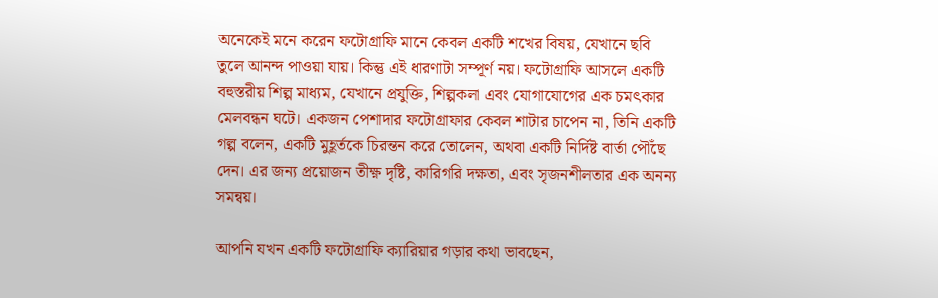অনেকেই মনে করেন ফটোগ্রাফি মানে কেবল একটি শখের বিষয়, যেখানে ছবি তুলে আনন্দ পাওয়া যায়। কিন্তু এই ধারণাটা সম্পূর্ণ নয়। ফটোগ্রাফি আসলে একটি বহুস্তরীয় শিল্প মাধ্যম, যেখানে প্রযুক্তি, শিল্পকলা এবং যোগাযোগের এক চমৎকার মেলবন্ধন ঘটে। একজন পেশাদার ফটোগ্রাফার কেবল শাটার চাপেন না, তিনি একটি গল্প বলেন, একটি মুহূর্তকে চিরন্তন করে তোলেন, অথবা একটি নির্দিষ্ট বার্তা পৌঁছে দেন। এর জন্য প্রয়োজন তীক্ষ্ণ দৃষ্টি, কারিগরি দক্ষতা, এবং সৃজনশীলতার এক অনন্য সমন্বয়।

আপনি যখন একটি ফটোগ্রাফি ক্যারিয়ার গড়ার কথা ভাবছেন,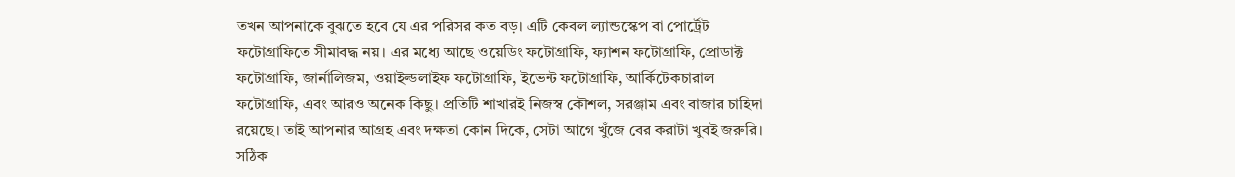তখন আপনাকে বুঝতে হবে যে এর পরিসর কত বড়। এটি কেবল ল্যান্ডস্কেপ বা পোর্ট্রেট ফটোগ্রাফিতে সীমাবদ্ধ নয়। এর মধ্যে আছে ওয়েডিং ফটোগ্রাফি, ফ্যাশন ফটোগ্রাফি, প্রোডাক্ট ফটোগ্রাফি, জার্নালিজম, ওয়াইল্ডলাইফ ফটোগ্রাফি, ইভেন্ট ফটোগ্রাফি, আর্কিটেকচারাল ফটোগ্রাফি, এবং আরও অনেক কিছু। প্রতিটি শাখারই নিজস্ব কৌশল, সরঞ্জাম এবং বাজার চাহিদা রয়েছে। তাই আপনার আগ্রহ এবং দক্ষতা কোন দিকে, সেটা আগে খুঁজে বের করাটা খুবই জরুরি। সঠিক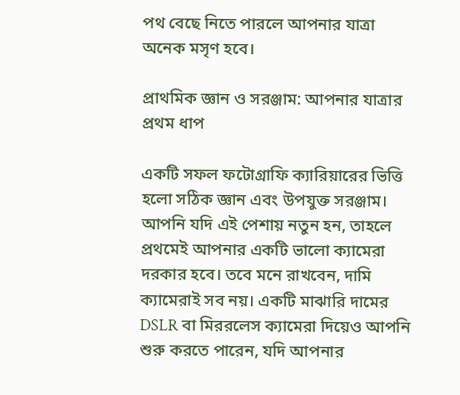পথ বেছে নিতে পারলে আপনার যাত্রা অনেক মসৃণ হবে।

প্রাথমিক জ্ঞান ও সরঞ্জাম: আপনার যাত্রার প্রথম ধাপ

একটি সফল ফটোগ্রাফি ক্যারিয়ারের ভিত্তি হলো সঠিক জ্ঞান এবং উপযুক্ত সরঞ্জাম। আপনি যদি এই পেশায় নতুন হন, তাহলে প্রথমেই আপনার একটি ভালো ক্যামেরা দরকার হবে। তবে মনে রাখবেন, দামি ক্যামেরাই সব নয়। একটি মাঝারি দামের DSLR বা মিররলেস ক্যামেরা দিয়েও আপনি শুরু করতে পারেন, যদি আপনার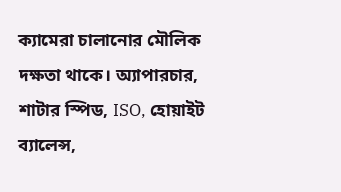ক্যামেরা চালানোর মৌলিক দক্ষতা থাকে। অ্যাপারচার, শাটার স্পিড, ISO, হোয়াইট ব্যালেন্স,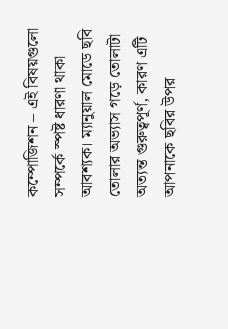কম্পোজিশন – এই বিষয়গুলো সম্পর্কে স্পষ্ট ধারণা থাকা আবশ্যক। ম্যানুয়াল মোডে ছবি তোলার অভ্যাস গড়ে তোলাটা অত্যন্ত গুরুত্বপূর্ণ, কারণ এটি আপনাকে ছবির উপর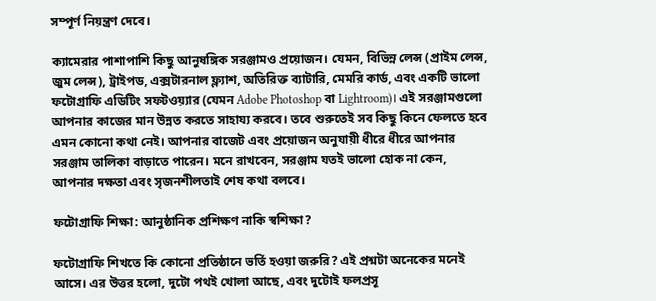সম্পূর্ণ নিয়ন্ত্রণ দেবে।

ক্যামেরার পাশাপাশি কিছু আনুষঙ্গিক সরঞ্জামও প্রয়োজন। যেমন, বিভিন্ন লেন্স (প্রাইম লেন্স, জুম লেন্স), ট্রাইপড, এক্সটারনাল ফ্ল্যাশ, অতিরিক্ত ব্যাটারি, মেমরি কার্ড, এবং একটি ভালো ফটোগ্রাফি এডিটিং সফটওয়্যার (যেমন Adobe Photoshop বা Lightroom)। এই সরঞ্জামগুলো আপনার কাজের মান উন্নত করতে সাহায্য করবে। তবে শুরুতেই সব কিছু কিনে ফেলতে হবে এমন কোনো কথা নেই। আপনার বাজেট এবং প্রয়োজন অনুযায়ী ধীরে ধীরে আপনার সরঞ্জাম তালিকা বাড়াতে পারেন। মনে রাখবেন, সরঞ্জাম যতই ভালো হোক না কেন, আপনার দক্ষতা এবং সৃজনশীলতাই শেষ কথা বলবে।

ফটোগ্রাফি শিক্ষা: আনুষ্ঠানিক প্রশিক্ষণ নাকি স্বশিক্ষা?

ফটোগ্রাফি শিখতে কি কোনো প্রতিষ্ঠানে ভর্তি হওয়া জরুরি? এই প্রশ্নটা অনেকের মনেই আসে। এর উত্তর হলো, দুটো পথই খোলা আছে, এবং দুটোই ফলপ্রসূ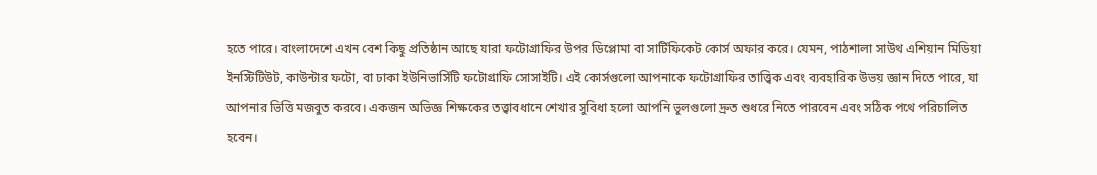হতে পারে। বাংলাদেশে এখন বেশ কিছু প্রতিষ্ঠান আছে যারা ফটোগ্রাফির উপর ডিপ্লোমা বা সার্টিফিকেট কোর্স অফার করে। যেমন, পাঠশালা সাউথ এশিয়ান মিডিয়া ইনস্টিটিউট, কাউন্টার ফটো, বা ঢাকা ইউনিভার্সিটি ফটোগ্রাফি সোসাইটি। এই কোর্সগুলো আপনাকে ফটোগ্রাফির তাত্ত্বিক এবং ব্যবহারিক উভয় জ্ঞান দিতে পারে, যা আপনার ভিত্তি মজবুত করবে। একজন অভিজ্ঞ শিক্ষকের তত্ত্বাবধানে শেখার সুবিধা হলো আপনি ভুলগুলো দ্রুত শুধরে নিতে পারবেন এবং সঠিক পথে পরিচালিত হবেন।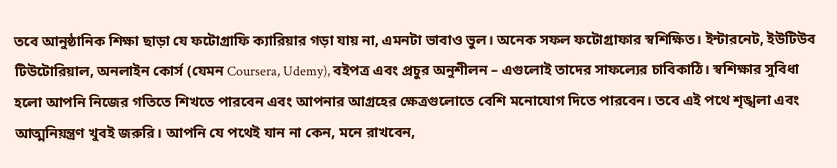তবে আনুষ্ঠানিক শিক্ষা ছাড়া যে ফটোগ্রাফি ক্যারিয়ার গড়া যায় না, এমনটা ভাবাও ভুল। অনেক সফল ফটোগ্রাফার স্বশিক্ষিত। ইন্টারনেট, ইউটিউব টিউটোরিয়াল, অনলাইন কোর্স (যেমন Coursera, Udemy), বইপত্র এবং প্রচুর অনুশীলন – এগুলোই তাদের সাফল্যের চাবিকাঠি। স্বশিক্ষার সুবিধা হলো আপনি নিজের গতিতে শিখতে পারবেন এবং আপনার আগ্রহের ক্ষেত্রগুলোতে বেশি মনোযোগ দিতে পারবেন। তবে এই পথে শৃঙ্খলা এবং আত্মনিয়ন্ত্রণ খুবই জরুরি। আপনি যে পথেই যান না কেন, মনে রাখবেন,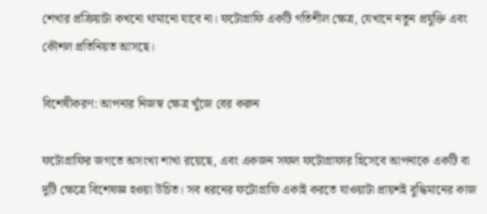শেখার প্রক্রিয়াটা কখনো থামানো যাবে না। ফটোগ্রাফি একটি গতিশীল ক্ষেত্র, যেখানে নতুন প্রযুক্তি এবং কৌশল প্রতিনিয়ত আসছে।

বিশেষীকরণ: আপনার নিজস্ব ক্ষেত্র খুঁজে বের করুন

ফটোগ্রাফির জগতে অসংখ্য শাখা রয়েছে, এবং একজন সফল ফটোগ্রাফার হিসেবে আপনাকে একটি বা দুটি ক্ষেত্রে বিশেষজ্ঞ হওয়া উচিত। সব ধরনের ফটোগ্রাফি একাই করতে যাওয়াটা প্রায়শই বুদ্ধিমানের কাজ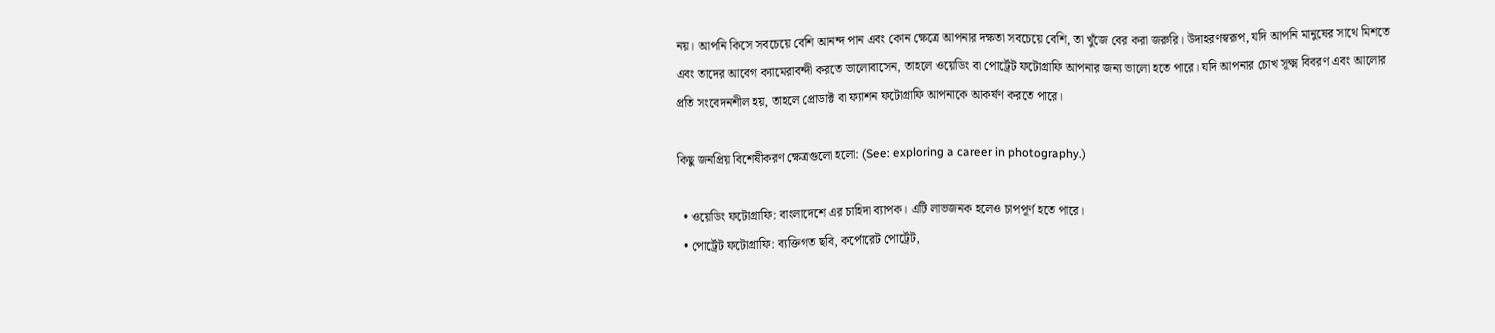নয়। আপনি কিসে সবচেয়ে বেশি আনন্দ পান এবং কোন ক্ষেত্রে আপনার দক্ষতা সবচেয়ে বেশি, তা খুঁজে বের করা জরুরি। উদাহরণস্বরূপ, যদি আপনি মানুষের সাথে মিশতে এবং তাদের আবেগ ক্যামেরাবন্দী করতে ভালোবাসেন, তাহলে ওয়েডিং বা পোর্ট্রেট ফটোগ্রাফি আপনার জন্য ভালো হতে পারে। যদি আপনার চোখ সূক্ষ্ম বিবরণ এবং আলোর প্রতি সংবেদনশীল হয়, তাহলে প্রোডাক্ট বা ফ্যাশন ফটোগ্রাফি আপনাকে আকর্ষণ করতে পারে।

কিছু জনপ্রিয় বিশেষীকরণ ক্ষেত্রগুলো হলো: (See: exploring a career in photography.)

  • ওয়েডিং ফটোগ্রাফি: বাংলাদেশে এর চাহিদা ব্যাপক। এটি লাভজনক হলেও চাপপূর্ণ হতে পারে।
  • পোর্ট্রেট ফটোগ্রাফি: ব্যক্তিগত ছবি, কর্পোরেট পোর্ট্রেট,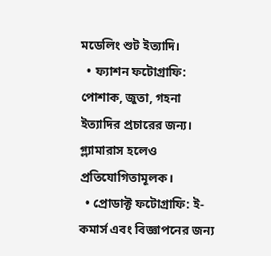মডেলিং শুট ইত্যাদি।
  • ফ্যাশন ফটোগ্রাফি: পোশাক, জুতা, গহনা ইত্যাদির প্রচারের জন্য। গ্ল্যামারাস হলেও প্রতিযোগিতামূলক।
  • প্রোডাক্ট ফটোগ্রাফি: ই-কমার্স এবং বিজ্ঞাপনের জন্য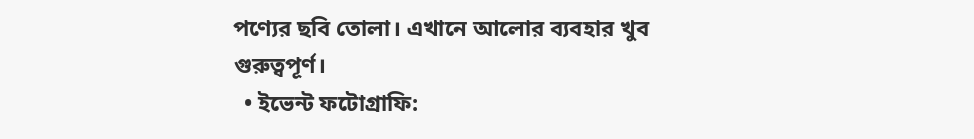পণ্যের ছবি তোলা। এখানে আলোর ব্যবহার খুব গুরুত্বপূর্ণ।
  • ইভেন্ট ফটোগ্রাফি: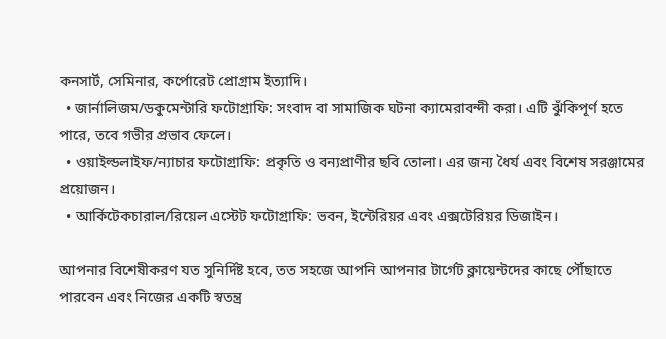কনসার্ট, সেমিনার, কর্পোরেট প্রোগ্রাম ইত্যাদি।
  • জার্নালিজম/ডকুমেন্টারি ফটোগ্রাফি: সংবাদ বা সামাজিক ঘটনা ক্যামেরাবন্দী করা। এটি ঝুঁকিপূর্ণ হতে পারে, তবে গভীর প্রভাব ফেলে।
  • ওয়াইল্ডলাইফ/ন্যাচার ফটোগ্রাফি: প্রকৃতি ও বন্যপ্রাণীর ছবি তোলা। এর জন্য ধৈর্য এবং বিশেষ সরঞ্জামের প্রয়োজন।
  • আর্কিটেকচারাল/রিয়েল এস্টেট ফটোগ্রাফি: ভবন, ইন্টেরিয়র এবং এক্সটেরিয়র ডিজাইন।

আপনার বিশেষীকরণ যত সুনির্দিষ্ট হবে, তত সহজে আপনি আপনার টার্গেট ক্লায়েন্টদের কাছে পৌঁছাতে পারবেন এবং নিজের একটি স্বতন্ত্র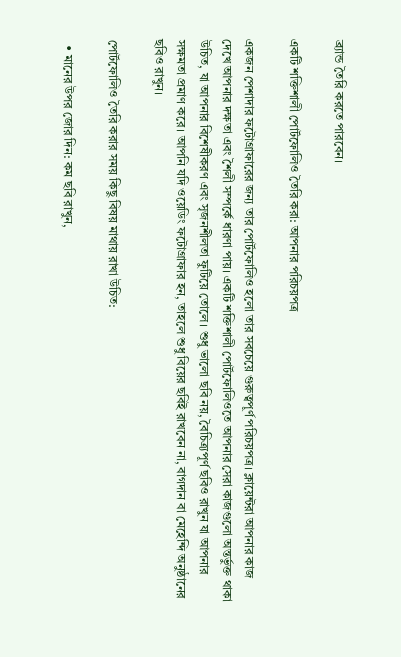ব্র্যান্ড তৈরি করতে পারবেন।

একটি শক্তিশালী পোর্টফোলিও তৈরি করা: আপনার পরিচয়পত্র

একজন পেশাদার ফটোগ্রাফারের জন্য তার পোর্টফোলিও হলো তার সবচেয়ে গুরুত্বপূর্ণ পরিচয়পত্র। ক্লায়েন্টরা আপনার কাজ দেখে আপনার দক্ষতা এবং শৈলী সম্পর্কে ধারণা পায়। একটি শক্তিশালী পোর্টফোলিওতে আপনার সেরা কাজগুলো অন্তর্ভুক্ত থাকা উচিত, যা আপনার বিশেষীকরণ এবং সৃজনশীলতা ফুটিয়ে তোলে। শুধু ভালো ছবি নয়, বৈচিত্র্যপূর্ণ ছবিও রাখুন যা আপনার সক্ষমতা প্রমাণ করে। আপনি যদি ওয়েডিং ফটোগ্রাফার হন, তাহলে শুধু বিয়ের ছবিই রাখবেন না, বাগদান বা মেহেন্দি অনুষ্ঠানের ছবিও রাখুন।

পোর্টফোলিও তৈরি করার সময় কিছু বিষয় মাথায় রাখা উচিত:

  • মানের উপর জোর দিন: কম ছবি রাখুন,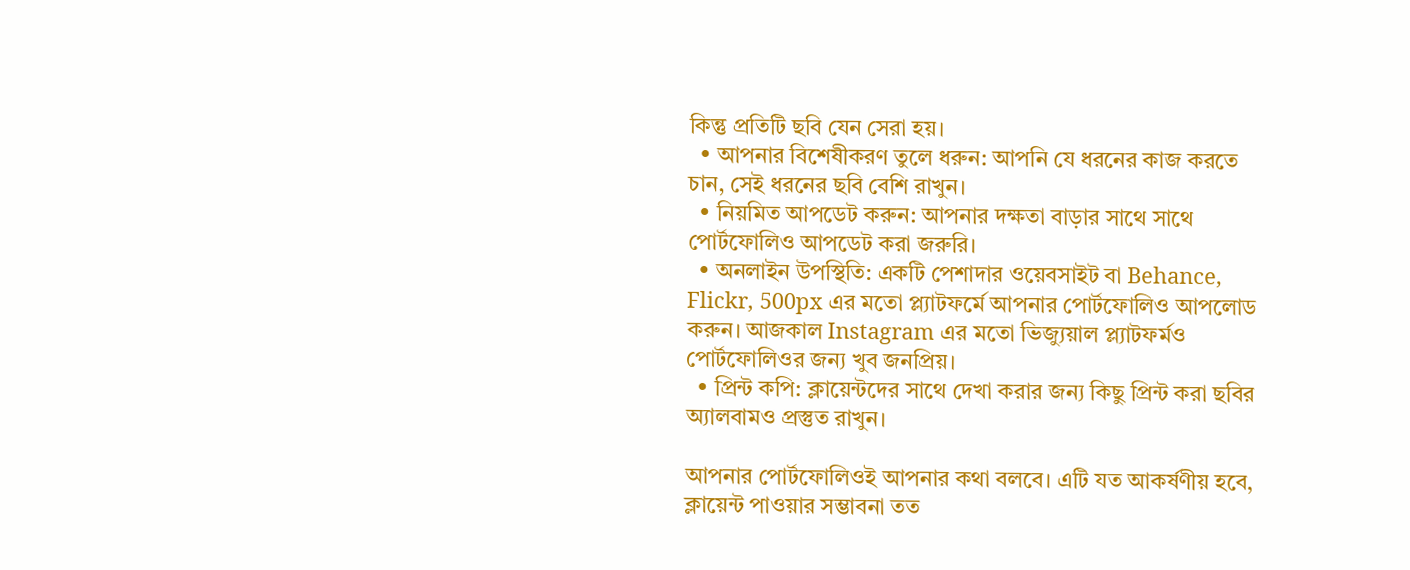কিন্তু প্রতিটি ছবি যেন সেরা হয়।
  • আপনার বিশেষীকরণ তুলে ধরুন: আপনি যে ধরনের কাজ করতে চান, সেই ধরনের ছবি বেশি রাখুন।
  • নিয়মিত আপডেট করুন: আপনার দক্ষতা বাড়ার সাথে সাথে পোর্টফোলিও আপডেট করা জরুরি।
  • অনলাইন উপস্থিতি: একটি পেশাদার ওয়েবসাইট বা Behance, Flickr, 500px এর মতো প্ল্যাটফর্মে আপনার পোর্টফোলিও আপলোড করুন। আজকাল Instagram এর মতো ভিজ্যুয়াল প্ল্যাটফর্মও পোর্টফোলিওর জন্য খুব জনপ্রিয়।
  • প্রিন্ট কপি: ক্লায়েন্টদের সাথে দেখা করার জন্য কিছু প্রিন্ট করা ছবির অ্যালবামও প্রস্তুত রাখুন।

আপনার পোর্টফোলিওই আপনার কথা বলবে। এটি যত আকর্ষণীয় হবে, ক্লায়েন্ট পাওয়ার সম্ভাবনা তত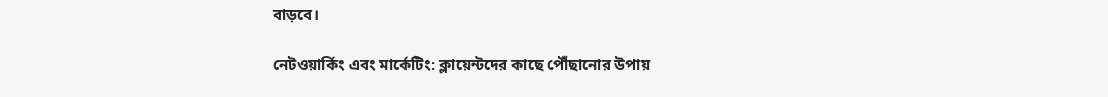বাড়বে।

নেটওয়ার্কিং এবং মার্কেটিং: ক্লায়েন্টদের কাছে পৌঁছানোর উপায়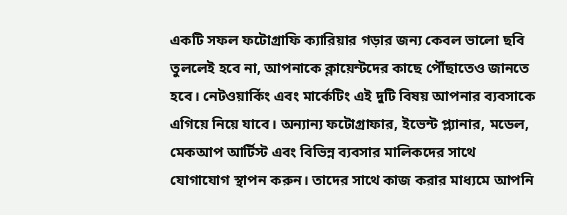একটি সফল ফটোগ্রাফি ক্যারিয়ার গড়ার জন্য কেবল ভালো ছবি তুললেই হবে না, আপনাকে ক্লায়েন্টদের কাছে পৌঁছাতেও জানতে হবে। নেটওয়ার্কিং এবং মার্কেটিং এই দুটি বিষয় আপনার ব্যবসাকে এগিয়ে নিয়ে যাবে। অন্যান্য ফটোগ্রাফার, ইভেন্ট প্ল্যানার, মডেল, মেকআপ আর্টিস্ট এবং বিভিন্ন ব্যবসার মালিকদের সাথে যোগাযোগ স্থাপন করুন। তাদের সাথে কাজ করার মাধ্যমে আপনি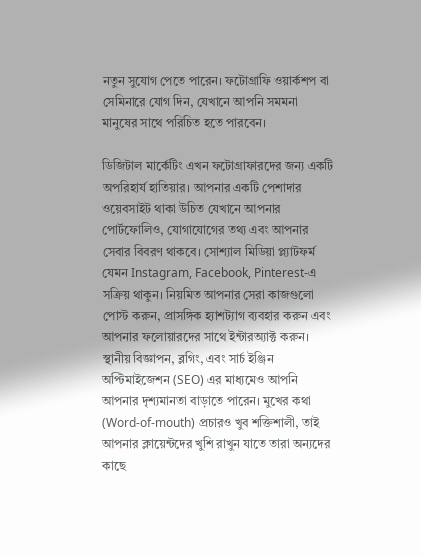নতুন সুযোগ পেতে পারেন। ফটোগ্রাফি ওয়ার্কশপ বা সেমিনারে যোগ দিন, যেখানে আপনি সমমনা মানুষের সাথে পরিচিত হতে পারবেন।

ডিজিটাল মার্কেটিং এখন ফটোগ্রাফারদের জন্য একটি অপরিহার্য হাতিয়ার। আপনার একটি পেশাদার ওয়েবসাইট থাকা উচিত যেখানে আপনার পোর্টফোলিও, যোগাযোগের তথ্য এবং আপনার সেবার বিবরণ থাকবে। সোশ্যাল মিডিয়া প্ল্যাটফর্ম যেমন Instagram, Facebook, Pinterest-এ সক্রিয় থাকুন। নিয়মিত আপনার সেরা কাজগুলো পোস্ট করুন, প্রাসঙ্গিক হ্যাশট্যাগ ব্যবহার করুন এবং আপনার ফলোয়ারদের সাথে ইন্টারঅ্যাক্ট করুন। স্থানীয় বিজ্ঞাপন, ব্লগিং, এবং সার্চ ইঞ্জিন অপ্টিমাইজেশন (SEO) এর মাধ্যমেও আপনি আপনার দৃশ্যমানতা বাড়াতে পারেন। মুখের কথা (Word-of-mouth) প্রচারও খুব শক্তিশালী, তাই আপনার ক্লায়েন্টদের খুশি রাখুন যাতে তারা অন্যদের কাছে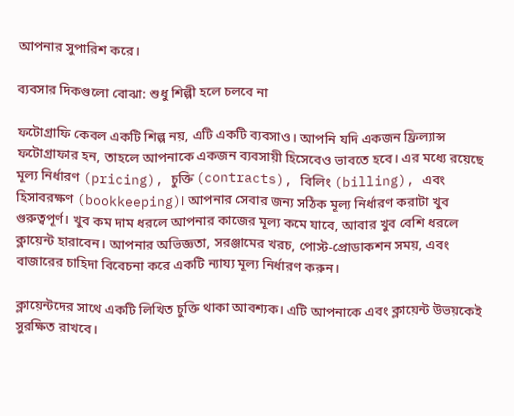আপনার সুপারিশ করে।

ব্যবসার দিকগুলো বোঝা: শুধু শিল্পী হলে চলবে না

ফটোগ্রাফি কেবল একটি শিল্প নয়, এটি একটি ব্যবসাও। আপনি যদি একজন ফ্রিল্যান্স ফটোগ্রাফার হন, তাহলে আপনাকে একজন ব্যবসায়ী হিসেবেও ভাবতে হবে। এর মধ্যে রয়েছে মূল্য নির্ধারণ (pricing), চুক্তি (contracts), বিলিং (billing), এবং হিসাবরক্ষণ (bookkeeping)। আপনার সেবার জন্য সঠিক মূল্য নির্ধারণ করাটা খুব গুরুত্বপূর্ণ। খুব কম দাম ধরলে আপনার কাজের মূল্য কমে যাবে, আবার খুব বেশি ধরলে ক্লায়েন্ট হারাবেন। আপনার অভিজ্ঞতা, সরঞ্জামের খরচ, পোস্ট-প্রোডাকশন সময়, এবং বাজারের চাহিদা বিবেচনা করে একটি ন্যায্য মূল্য নির্ধারণ করুন।

ক্লায়েন্টদের সাথে একটি লিখিত চুক্তি থাকা আবশ্যক। এটি আপনাকে এবং ক্লায়েন্ট উভয়কেই সুরক্ষিত রাখবে।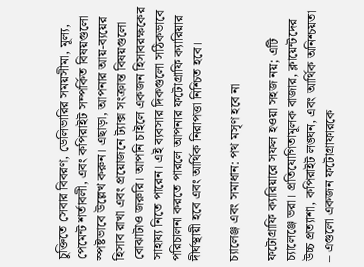চুক্তিতে সেবার বিবরণ, ডেলিভারির সময়সীমা, মূল্য, পেমেন্ট শর্তাবলী, এবং কপিরাইট সম্পর্কিত বিষয়গুলো স্পষ্টভাবে উল্লেখ করুন। এছাড়া, আপনার আয়-ব্যয়ের হিসাব রাখা এবং প্রয়োজনে ট্যাক্স সংক্রান্ত বিষয়গুলো বোঝাটাও জরুরি। আপনি চাইলে একজন হিসাবরক্ষকের সাহায্য নিতে পারেন। এই ব্যবসার দিকগুলো সঠিকভাবে পরিচালনা করতে পারলে আপনার ফটোগ্রাফি ক্যারিয়ার দীর্ঘস্থায়ী হবে এবং আর্থিক নিরাপত্তা নিশ্চিত হবে।

চ্যালেঞ্জ এবং সমাধান: পথ মসৃণ হবে না

ফটোগ্রাফি ক্যারিয়ারে সফল হওয়া সহজ নয়; এটি চ্যালেঞ্জে ভরা। প্রতিযোগিতামূলক বাজার, ক্লায়েন্টদের উচ্চ প্রত্যাশা, কপিরাইট লঙ্ঘন, এবং আর্থিক অনিশ্চয়তা – এগুলো একজন ফটোগ্রাফারকে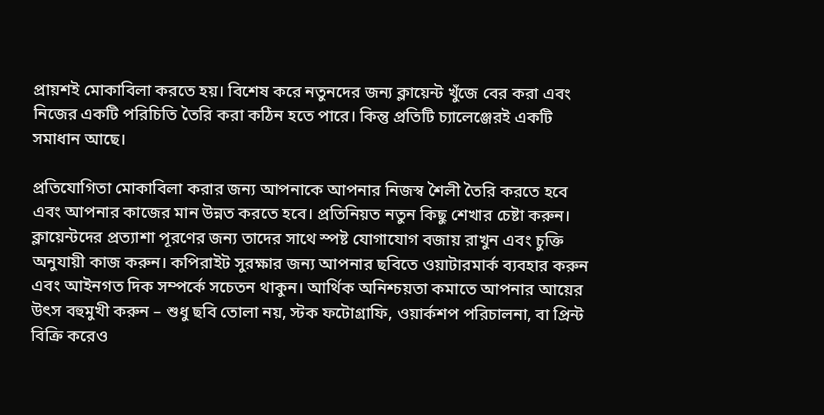প্রায়শই মোকাবিলা করতে হয়। বিশেষ করে নতুনদের জন্য ক্লায়েন্ট খুঁজে বের করা এবং নিজের একটি পরিচিতি তৈরি করা কঠিন হতে পারে। কিন্তু প্রতিটি চ্যালেঞ্জেরই একটি সমাধান আছে।

প্রতিযোগিতা মোকাবিলা করার জন্য আপনাকে আপনার নিজস্ব শৈলী তৈরি করতে হবে এবং আপনার কাজের মান উন্নত করতে হবে। প্রতিনিয়ত নতুন কিছু শেখার চেষ্টা করুন। ক্লায়েন্টদের প্রত্যাশা পূরণের জন্য তাদের সাথে স্পষ্ট যোগাযোগ বজায় রাখুন এবং চুক্তি অনুযায়ী কাজ করুন। কপিরাইট সুরক্ষার জন্য আপনার ছবিতে ওয়াটারমার্ক ব্যবহার করুন এবং আইনগত দিক সম্পর্কে সচেতন থাকুন। আর্থিক অনিশ্চয়তা কমাতে আপনার আয়ের উৎস বহুমুখী করুন – শুধু ছবি তোলা নয়, স্টক ফটোগ্রাফি, ওয়ার্কশপ পরিচালনা, বা প্রিন্ট বিক্রি করেও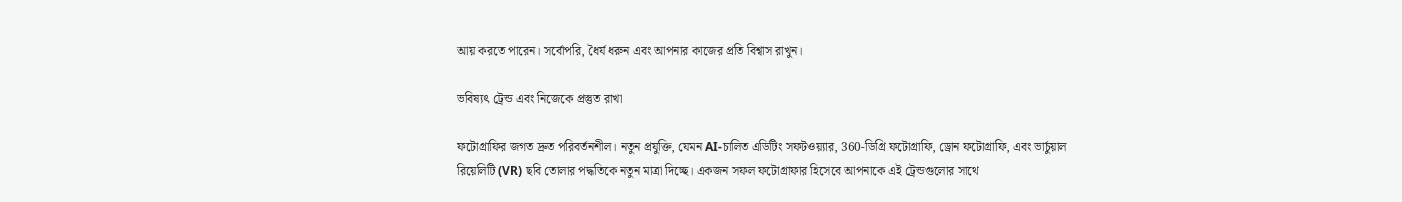আয় করতে পারেন। সর্বোপরি, ধৈর্য ধরুন এবং আপনার কাজের প্রতি বিশ্বাস রাখুন।

ভবিষ্যৎ ট্রেন্ড এবং নিজেকে প্রস্তুত রাখা

ফটোগ্রাফির জগত দ্রুত পরিবর্তনশীল। নতুন প্রযুক্তি, যেমন AI-চালিত এডিটিং সফটওয়্যার, 360-ডিগ্রি ফটোগ্রাফি, ড্রোন ফটোগ্রাফি, এবং ভার্চুয়াল রিয়েলিটি (VR) ছবি তোলার পদ্ধতিকে নতুন মাত্রা দিচ্ছে। একজন সফল ফটোগ্রাফার হিসেবে আপনাকে এই ট্রেন্ডগুলোর সাথে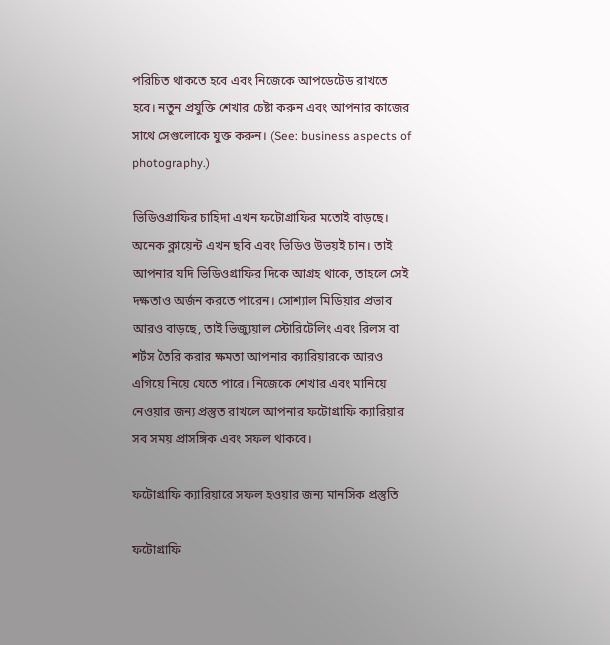পরিচিত থাকতে হবে এবং নিজেকে আপডেটেড রাখতে হবে। নতুন প্রযুক্তি শেখার চেষ্টা করুন এবং আপনার কাজের সাথে সেগুলোকে যুক্ত করুন। (See: business aspects of photography.)

ভিডিওগ্রাফির চাহিদা এখন ফটোগ্রাফির মতোই বাড়ছে। অনেক ক্লায়েন্ট এখন ছবি এবং ভিডিও উভয়ই চান। তাই আপনার যদি ভিডিওগ্রাফির দিকে আগ্রহ থাকে, তাহলে সেই দক্ষতাও অর্জন করতে পারেন। সোশ্যাল মিডিয়ার প্রভাব আরও বাড়ছে, তাই ভিজ্যুয়াল স্টোরিটেলিং এবং রিলস বা শর্টস তৈরি করার ক্ষমতা আপনার ক্যারিয়ারকে আরও এগিয়ে নিয়ে যেতে পারে। নিজেকে শেখার এবং মানিয়ে নেওয়ার জন্য প্রস্তুত রাখলে আপনার ফটোগ্রাফি ক্যারিয়ার সব সময় প্রাসঙ্গিক এবং সফল থাকবে।

ফটোগ্রাফি ক্যারিয়ারে সফল হওয়ার জন্য মানসিক প্রস্তুতি

ফটোগ্রাফি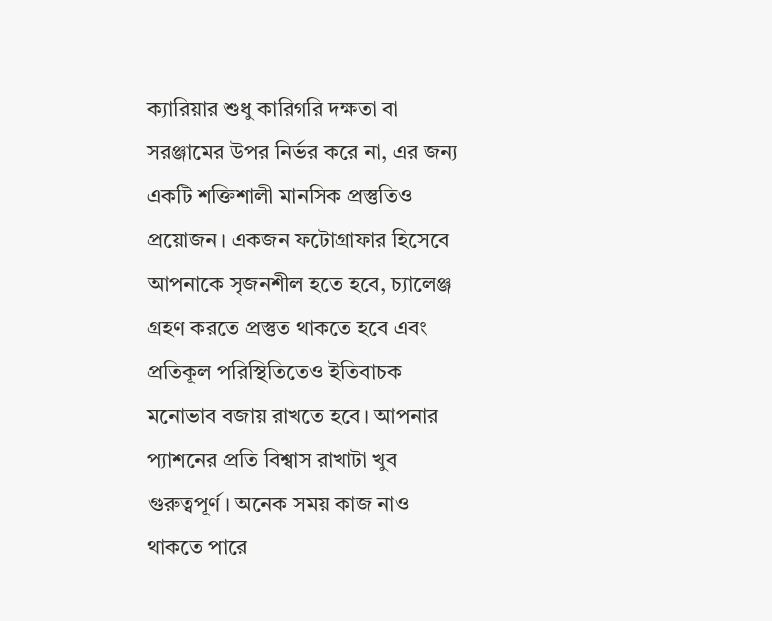ক্যারিয়ার শুধু কারিগরি দক্ষতা বা সরঞ্জামের উপর নির্ভর করে না, এর জন্য একটি শক্তিশালী মানসিক প্রস্তুতিও প্রয়োজন। একজন ফটোগ্রাফার হিসেবে আপনাকে সৃজনশীল হতে হবে, চ্যালেঞ্জ গ্রহণ করতে প্রস্তুত থাকতে হবে এবং প্রতিকূল পরিস্থিতিতেও ইতিবাচক মনোভাব বজায় রাখতে হবে। আপনার প্যাশনের প্রতি বিশ্বাস রাখাটা খুব গুরুত্বপূর্ণ। অনেক সময় কাজ নাও থাকতে পারে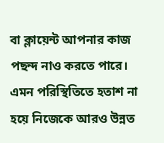বা ক্লায়েন্ট আপনার কাজ পছন্দ নাও করতে পারে। এমন পরিস্থিতিতে হতাশ না হয়ে নিজেকে আরও উন্নত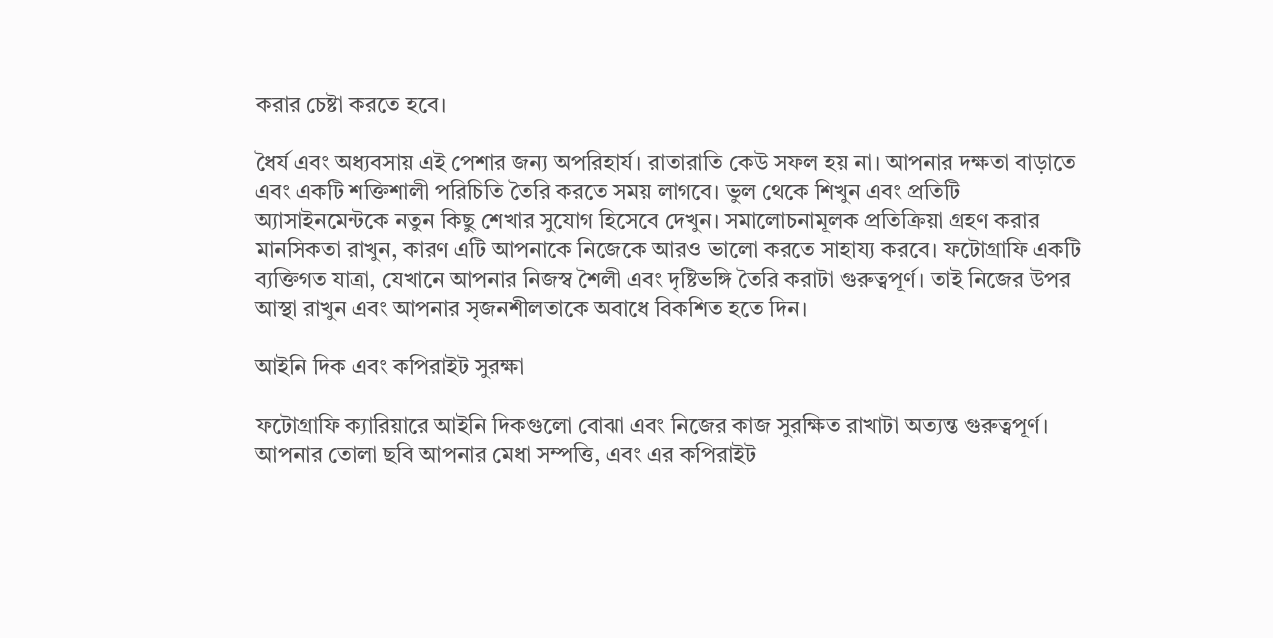করার চেষ্টা করতে হবে।

ধৈর্য এবং অধ্যবসায় এই পেশার জন্য অপরিহার্য। রাতারাতি কেউ সফল হয় না। আপনার দক্ষতা বাড়াতে এবং একটি শক্তিশালী পরিচিতি তৈরি করতে সময় লাগবে। ভুল থেকে শিখুন এবং প্রতিটি অ্যাসাইনমেন্টকে নতুন কিছু শেখার সুযোগ হিসেবে দেখুন। সমালোচনামূলক প্রতিক্রিয়া গ্রহণ করার মানসিকতা রাখুন, কারণ এটি আপনাকে নিজেকে আরও ভালো করতে সাহায্য করবে। ফটোগ্রাফি একটি ব্যক্তিগত যাত্রা, যেখানে আপনার নিজস্ব শৈলী এবং দৃষ্টিভঙ্গি তৈরি করাটা গুরুত্বপূর্ণ। তাই নিজের উপর আস্থা রাখুন এবং আপনার সৃজনশীলতাকে অবাধে বিকশিত হতে দিন।

আইনি দিক এবং কপিরাইট সুরক্ষা

ফটোগ্রাফি ক্যারিয়ারে আইনি দিকগুলো বোঝা এবং নিজের কাজ সুরক্ষিত রাখাটা অত্যন্ত গুরুত্বপূর্ণ। আপনার তোলা ছবি আপনার মেধা সম্পত্তি, এবং এর কপিরাইট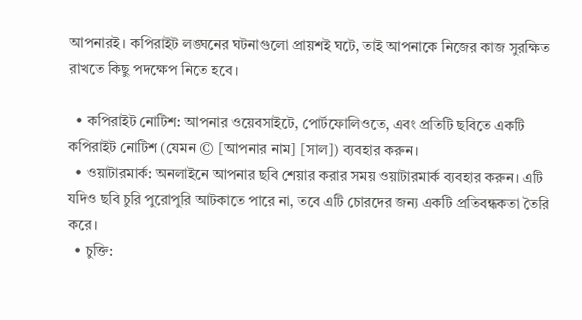আপনারই। কপিরাইট লঙ্ঘনের ঘটনাগুলো প্রায়শই ঘটে, তাই আপনাকে নিজের কাজ সুরক্ষিত রাখতে কিছু পদক্ষেপ নিতে হবে।

  • কপিরাইট নোটিশ: আপনার ওয়েবসাইটে, পোর্টফোলিওতে, এবং প্রতিটি ছবিতে একটি কপিরাইট নোটিশ (যেমন © [আপনার নাম] [সাল]) ব্যবহার করুন।
  • ওয়াটারমার্ক: অনলাইনে আপনার ছবি শেয়ার করার সময় ওয়াটারমার্ক ব্যবহার করুন। এটি যদিও ছবি চুরি পুরোপুরি আটকাতে পারে না, তবে এটি চোরদের জন্য একটি প্রতিবন্ধকতা তৈরি করে।
  • চুক্তি: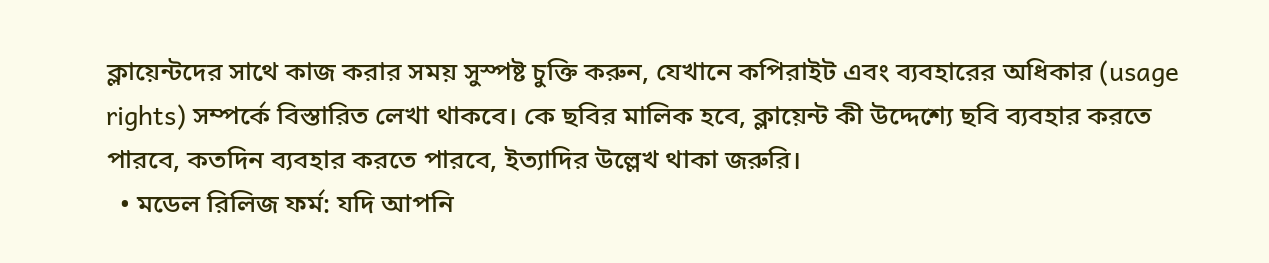ক্লায়েন্টদের সাথে কাজ করার সময় সুস্পষ্ট চুক্তি করুন, যেখানে কপিরাইট এবং ব্যবহারের অধিকার (usage rights) সম্পর্কে বিস্তারিত লেখা থাকবে। কে ছবির মালিক হবে, ক্লায়েন্ট কী উদ্দেশ্যে ছবি ব্যবহার করতে পারবে, কতদিন ব্যবহার করতে পারবে, ইত্যাদির উল্লেখ থাকা জরুরি।
  • মডেল রিলিজ ফর্ম: যদি আপনি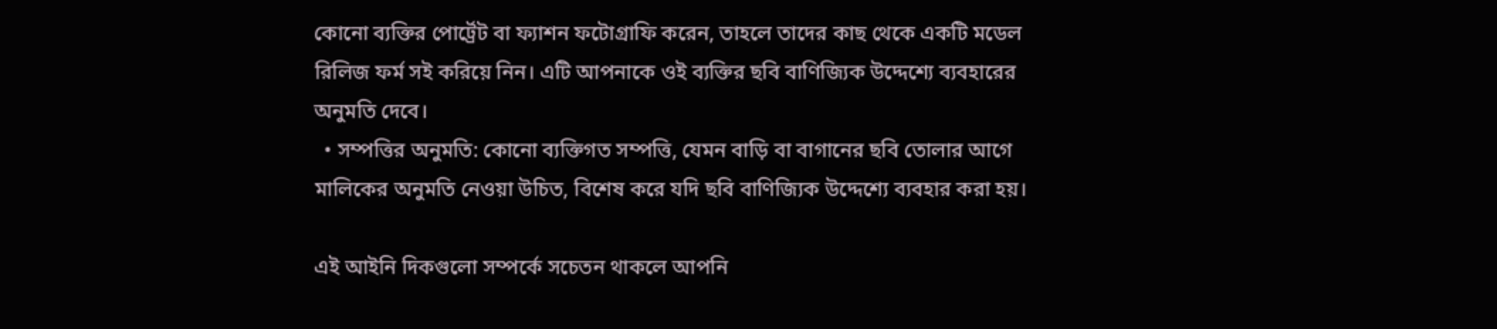কোনো ব্যক্তির পোর্ট্রেট বা ফ্যাশন ফটোগ্রাফি করেন, তাহলে তাদের কাছ থেকে একটি মডেল রিলিজ ফর্ম সই করিয়ে নিন। এটি আপনাকে ওই ব্যক্তির ছবি বাণিজ্যিক উদ্দেশ্যে ব্যবহারের অনুমতি দেবে।
  • সম্পত্তির অনুমতি: কোনো ব্যক্তিগত সম্পত্তি, যেমন বাড়ি বা বাগানের ছবি তোলার আগে মালিকের অনুমতি নেওয়া উচিত, বিশেষ করে যদি ছবি বাণিজ্যিক উদ্দেশ্যে ব্যবহার করা হয়।

এই আইনি দিকগুলো সম্পর্কে সচেতন থাকলে আপনি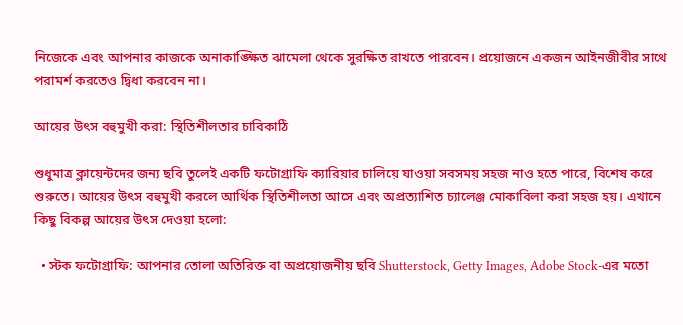নিজেকে এবং আপনার কাজকে অনাকাঙ্ক্ষিত ঝামেলা থেকে সুরক্ষিত রাখতে পারবেন। প্রয়োজনে একজন আইনজীবীর সাথে পরামর্শ করতেও দ্বিধা করবেন না।

আয়ের উৎস বহুমুখী করা: স্থিতিশীলতার চাবিকাঠি

শুধুমাত্র ক্লায়েন্টদের জন্য ছবি তুলেই একটি ফটোগ্রাফি ক্যারিয়ার চালিয়ে যাওয়া সবসময় সহজ নাও হতে পারে, বিশেষ করে শুরুতে। আয়ের উৎস বহুমুখী করলে আর্থিক স্থিতিশীলতা আসে এবং অপ্রত্যাশিত চ্যালেঞ্জ মোকাবিলা করা সহজ হয়। এখানে কিছু বিকল্প আয়ের উৎস দেওয়া হলো:

  • স্টক ফটোগ্রাফি: আপনার তোলা অতিরিক্ত বা অপ্রয়োজনীয় ছবি Shutterstock, Getty Images, Adobe Stock-এর মতো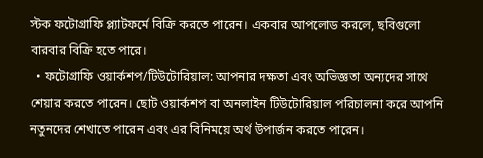স্টক ফটোগ্রাফি প্ল্যাটফর্মে বিক্রি করতে পারেন। একবার আপলোড করলে, ছবিগুলো বারবার বিক্রি হতে পারে।
  • ফটোগ্রাফি ওয়ার্কশপ/টিউটোরিয়াল: আপনার দক্ষতা এবং অভিজ্ঞতা অন্যদের সাথে শেয়ার করতে পারেন। ছোট ওয়ার্কশপ বা অনলাইন টিউটোরিয়াল পরিচালনা করে আপনি নতুনদের শেখাতে পারেন এবং এর বিনিময়ে অর্থ উপার্জন করতে পারেন।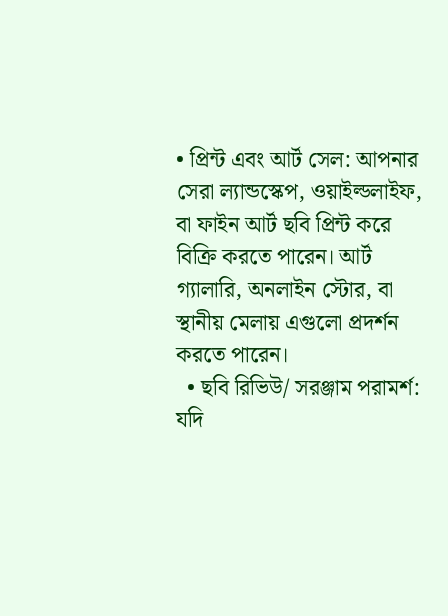• প্রিন্ট এবং আর্ট সেল: আপনার সেরা ল্যান্ডস্কেপ, ওয়াইল্ডলাইফ, বা ফাইন আর্ট ছবি প্রিন্ট করে বিক্রি করতে পারেন। আর্ট গ্যালারি, অনলাইন স্টোর, বা স্থানীয় মেলায় এগুলো প্রদর্শন করতে পারেন।
  • ছবি রিভিউ/ সরঞ্জাম পরামর্শ: যদি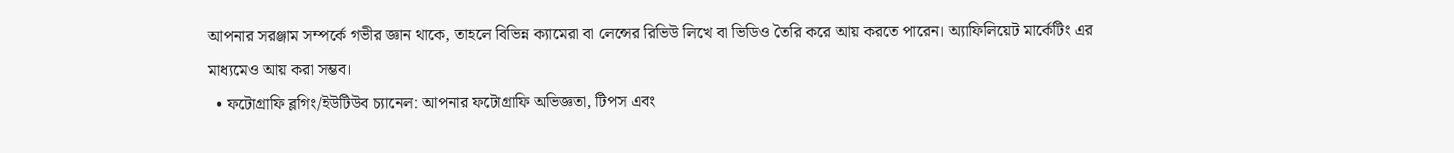আপনার সরঞ্জাম সম্পর্কে গভীর জ্ঞান থাকে, তাহলে বিভিন্ন ক্যামেরা বা লেন্সের রিভিউ লিখে বা ভিডিও তৈরি করে আয় করতে পারেন। অ্যাফিলিয়েট মার্কেটিং এর মাধ্যমেও আয় করা সম্ভব।
  • ফটোগ্রাফি ব্লগিং/ইউটিউব চ্যানেল: আপনার ফটোগ্রাফি অভিজ্ঞতা, টিপস এবং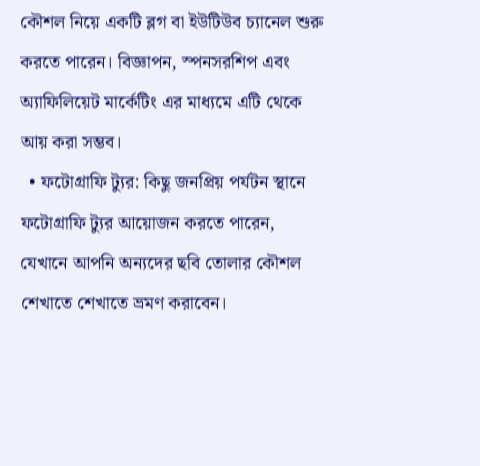কৌশল নিয়ে একটি ব্লগ বা ইউটিউব চ্যানেল শুরু করতে পারেন। বিজ্ঞাপন, স্পনসরশিপ এবং অ্যাফিলিয়েট মার্কেটিং এর মাধ্যমে এটি থেকে আয় করা সম্ভব।
  • ফটোগ্রাফি ট্যুর: কিছু জনপ্রিয় পর্যটন স্থানে ফটোগ্রাফি ট্যুর আয়োজন করতে পারেন, যেখানে আপনি অন্যদের ছবি তোলার কৌশল শেখাতে শেখাতে ভ্রমণ করাবেন।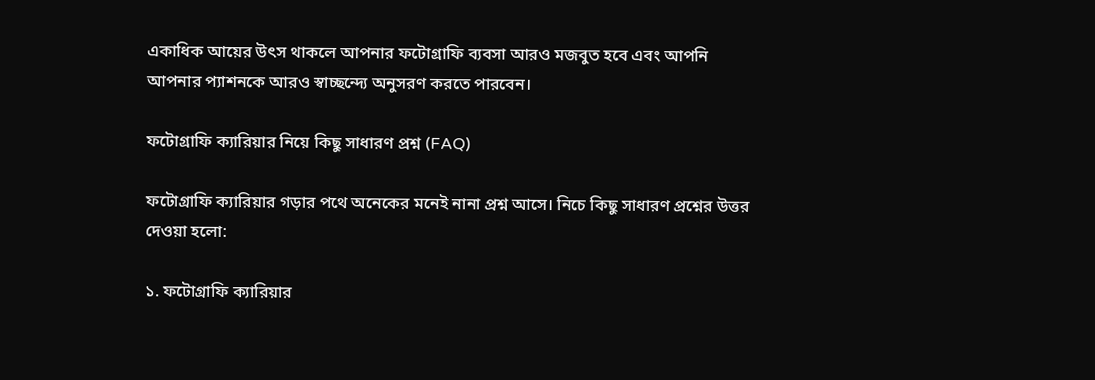একাধিক আয়ের উৎস থাকলে আপনার ফটোগ্রাফি ব্যবসা আরও মজবুত হবে এবং আপনি আপনার প্যাশনকে আরও স্বাচ্ছন্দ্যে অনুসরণ করতে পারবেন।

ফটোগ্রাফি ক্যারিয়ার নিয়ে কিছু সাধারণ প্রশ্ন (FAQ)

ফটোগ্রাফি ক্যারিয়ার গড়ার পথে অনেকের মনেই নানা প্রশ্ন আসে। নিচে কিছু সাধারণ প্রশ্নের উত্তর দেওয়া হলো:

১. ফটোগ্রাফি ক্যারিয়ার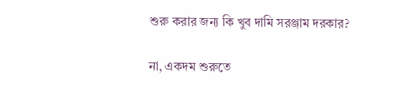শুরু করার জন্য কি খুব দামি সরঞ্জাম দরকার?

না, একদম শুরুতে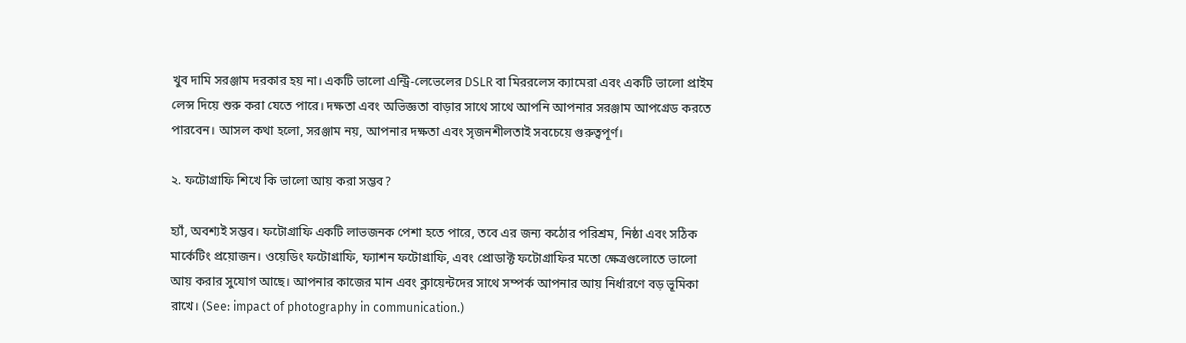খুব দামি সরঞ্জাম দরকার হয় না। একটি ভালো এন্ট্রি-লেভেলের DSLR বা মিররলেস ক্যামেরা এবং একটি ভালো প্রাইম লেন্স দিয়ে শুরু করা যেতে পারে। দক্ষতা এবং অভিজ্ঞতা বাড়ার সাথে সাথে আপনি আপনার সরঞ্জাম আপগ্রেড করতে পারবেন। আসল কথা হলো, সরঞ্জাম নয়, আপনার দক্ষতা এবং সৃজনশীলতাই সবচেয়ে গুরুত্বপূর্ণ।

২. ফটোগ্রাফি শিখে কি ভালো আয় করা সম্ভব?

হ্যাঁ, অবশ্যই সম্ভব। ফটোগ্রাফি একটি লাভজনক পেশা হতে পারে, তবে এর জন্য কঠোর পরিশ্রম, নিষ্ঠা এবং সঠিক মার্কেটিং প্রয়োজন। ওয়েডিং ফটোগ্রাফি, ফ্যাশন ফটোগ্রাফি, এবং প্রোডাক্ট ফটোগ্রাফির মতো ক্ষেত্রগুলোতে ভালো আয় করার সুযোগ আছে। আপনার কাজের মান এবং ক্লায়েন্টদের সাথে সম্পর্ক আপনার আয় নির্ধারণে বড় ভূমিকা রাখে। (See: impact of photography in communication.)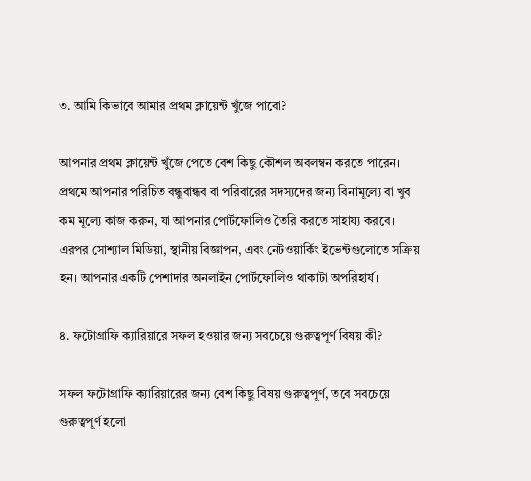৩. আমি কিভাবে আমার প্রথম ক্লায়েন্ট খুঁজে পাবো?

আপনার প্রথম ক্লায়েন্ট খুঁজে পেতে বেশ কিছু কৌশল অবলম্বন করতে পারেন। প্রথমে আপনার পরিচিত বন্ধুবান্ধব বা পরিবারের সদস্যদের জন্য বিনামূল্যে বা খুব কম মূল্যে কাজ করুন, যা আপনার পোর্টফোলিও তৈরি করতে সাহায্য করবে। এরপর সোশ্যাল মিডিয়া, স্থানীয় বিজ্ঞাপন, এবং নেটওয়ার্কিং ইভেন্টগুলোতে সক্রিয় হন। আপনার একটি পেশাদার অনলাইন পোর্টফোলিও থাকাটা অপরিহার্য।

৪. ফটোগ্রাফি ক্যারিয়ারে সফল হওয়ার জন্য সবচেয়ে গুরুত্বপূর্ণ বিষয় কী?

সফল ফটোগ্রাফি ক্যারিয়ারের জন্য বেশ কিছু বিষয় গুরুত্বপূর্ণ, তবে সবচেয়ে গুরুত্বপূর্ণ হলো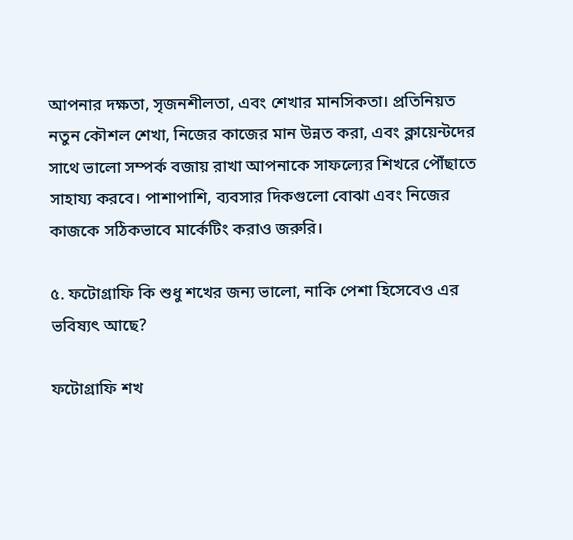আপনার দক্ষতা, সৃজনশীলতা, এবং শেখার মানসিকতা। প্রতিনিয়ত নতুন কৌশল শেখা, নিজের কাজের মান উন্নত করা, এবং ক্লায়েন্টদের সাথে ভালো সম্পর্ক বজায় রাখা আপনাকে সাফল্যের শিখরে পৌঁছাতে সাহায্য করবে। পাশাপাশি, ব্যবসার দিকগুলো বোঝা এবং নিজের কাজকে সঠিকভাবে মার্কেটিং করাও জরুরি।

৫. ফটোগ্রাফি কি শুধু শখের জন্য ভালো, নাকি পেশা হিসেবেও এর ভবিষ্যৎ আছে?

ফটোগ্রাফি শখ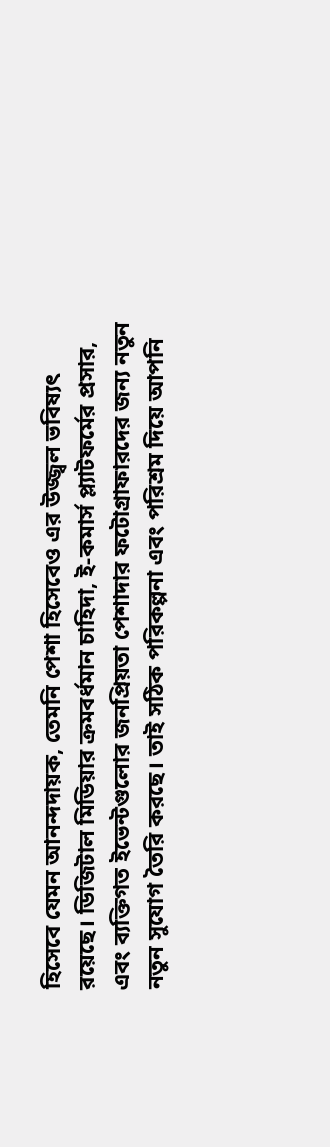হিসেবে যেমন আনন্দদায়ক, তেমনি পেশা হিসেবেও এর উজ্জ্বল ভবিষ্যৎ রয়েছে। ডিজিটাল মিডিয়ার ক্রমবর্ধমান চাহিদা, ই-কমার্স প্ল্যাটফর্মের প্রসার, এবং ব্যক্তিগত ইভেন্টগুলোর জনপ্রিয়তা পেশাদার ফটোগ্রাফারদের জন্য নতুন নতুন সুযোগ তৈরি করছে। তাই সঠিক পরিকল্পনা এবং পরিশ্রম দিয়ে আপনি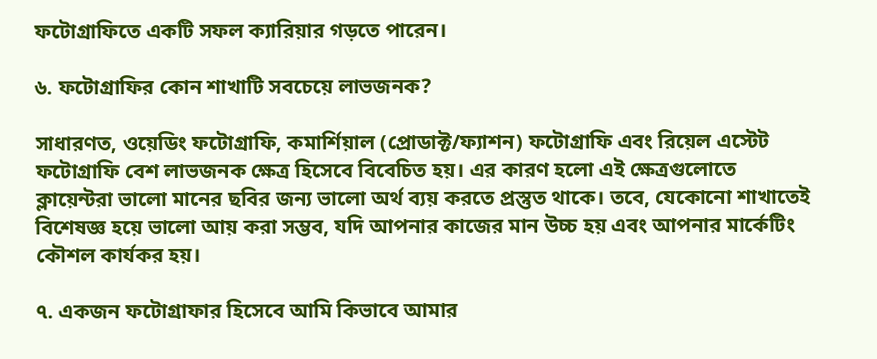ফটোগ্রাফিতে একটি সফল ক্যারিয়ার গড়তে পারেন।

৬. ফটোগ্রাফির কোন শাখাটি সবচেয়ে লাভজনক?

সাধারণত, ওয়েডিং ফটোগ্রাফি, কমার্শিয়াল (প্রোডাক্ট/ফ্যাশন) ফটোগ্রাফি এবং রিয়েল এস্টেট ফটোগ্রাফি বেশ লাভজনক ক্ষেত্র হিসেবে বিবেচিত হয়। এর কারণ হলো এই ক্ষেত্রগুলোতে ক্লায়েন্টরা ভালো মানের ছবির জন্য ভালো অর্থ ব্যয় করতে প্রস্তুত থাকে। তবে, যেকোনো শাখাতেই বিশেষজ্ঞ হয়ে ভালো আয় করা সম্ভব, যদি আপনার কাজের মান উচ্চ হয় এবং আপনার মার্কেটিং কৌশল কার্যকর হয়।

৭. একজন ফটোগ্রাফার হিসেবে আমি কিভাবে আমার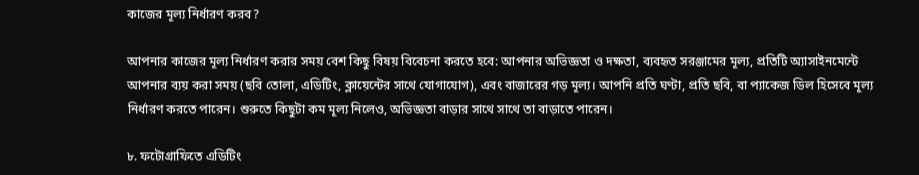কাজের মূল্য নির্ধারণ করব?

আপনার কাজের মূল্য নির্ধারণ করার সময় বেশ কিছু বিষয় বিবেচনা করতে হবে: আপনার অভিজ্ঞতা ও দক্ষতা, ব্যবহৃত সরঞ্জামের মূল্য, প্রতিটি অ্যাসাইনমেন্টে আপনার ব্যয় করা সময় (ছবি তোলা, এডিটিং, ক্লায়েন্টের সাথে যোগাযোগ), এবং বাজারের গড় মূল্য। আপনি প্রতি ঘণ্টা, প্রতি ছবি, বা প্যাকেজ ডিল হিসেবে মূল্য নির্ধারণ করতে পারেন। শুরুতে কিছুটা কম মূল্য নিলেও, অভিজ্ঞতা বাড়ার সাথে সাথে তা বাড়াতে পারেন।

৮. ফটোগ্রাফিতে এডিটিং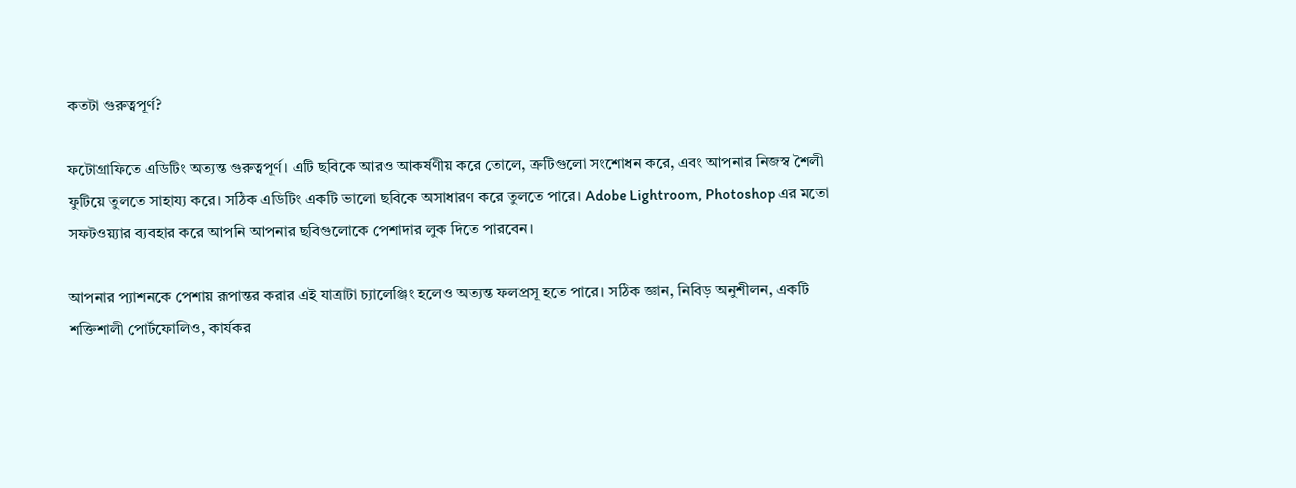কতটা গুরুত্বপূর্ণ?

ফটোগ্রাফিতে এডিটিং অত্যন্ত গুরুত্বপূর্ণ। এটি ছবিকে আরও আকর্ষণীয় করে তোলে, ত্রুটিগুলো সংশোধন করে, এবং আপনার নিজস্ব শৈলী ফুটিয়ে তুলতে সাহায্য করে। সঠিক এডিটিং একটি ভালো ছবিকে অসাধারণ করে তুলতে পারে। Adobe Lightroom, Photoshop এর মতো সফটওয়্যার ব্যবহার করে আপনি আপনার ছবিগুলোকে পেশাদার লুক দিতে পারবেন।

আপনার প্যাশনকে পেশায় রূপান্তর করার এই যাত্রাটা চ্যালেঞ্জিং হলেও অত্যন্ত ফলপ্রসূ হতে পারে। সঠিক জ্ঞান, নিবিড় অনুশীলন, একটি শক্তিশালী পোর্টফোলিও, কার্যকর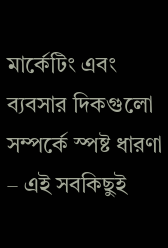মার্কেটিং এবং ব্যবসার দিকগুলো সম্পর্কে স্পষ্ট ধারণা – এই সবকিছুই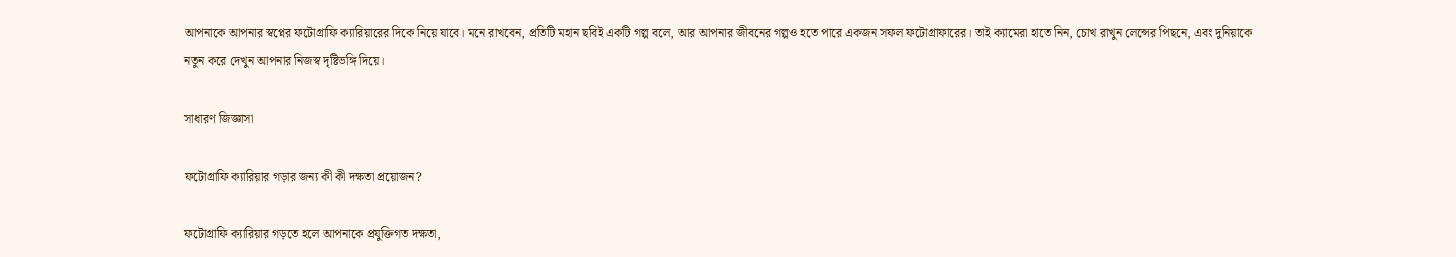আপনাকে আপনার স্বপ্নের ফটোগ্রাফি ক্যারিয়ারের দিকে নিয়ে যাবে। মনে রাখবেন, প্রতিটি মহান ছবিই একটি গল্প বলে, আর আপনার জীবনের গল্পও হতে পারে একজন সফল ফটোগ্রাফারের। তাই ক্যামেরা হাতে নিন, চোখ রাখুন লেন্সের পিছনে, এবং দুনিয়াকে নতুন করে দেখুন আপনার নিজস্ব দৃষ্টিভঙ্গি দিয়ে।

সাধারণ জিজ্ঞাসা

ফটোগ্রাফি ক্যারিয়ার গড়ার জন্য কী কী দক্ষতা প্রয়োজন?

ফটোগ্রাফি ক্যারিয়ার গড়তে হলে আপনাকে প্রযুক্তিগত দক্ষতা,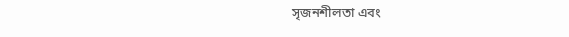সৃজনশীলতা এবং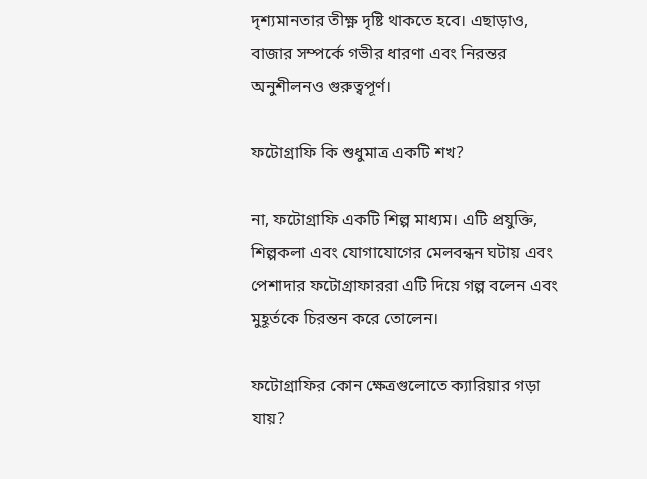দৃশ্যমানতার তীক্ষ্ণ দৃষ্টি থাকতে হবে। এছাড়াও, বাজার সম্পর্কে গভীর ধারণা এবং নিরন্তর অনুশীলনও গুরুত্বপূর্ণ।

ফটোগ্রাফি কি শুধুমাত্র একটি শখ?

না, ফটোগ্রাফি একটি শিল্প মাধ্যম। এটি প্রযুক্তি, শিল্পকলা এবং যোগাযোগের মেলবন্ধন ঘটায় এবং পেশাদার ফটোগ্রাফাররা এটি দিয়ে গল্প বলেন এবং মুহূর্তকে চিরন্তন করে তোলেন।

ফটোগ্রাফির কোন ক্ষেত্রগুলোতে ক্যারিয়ার গড়া যায়?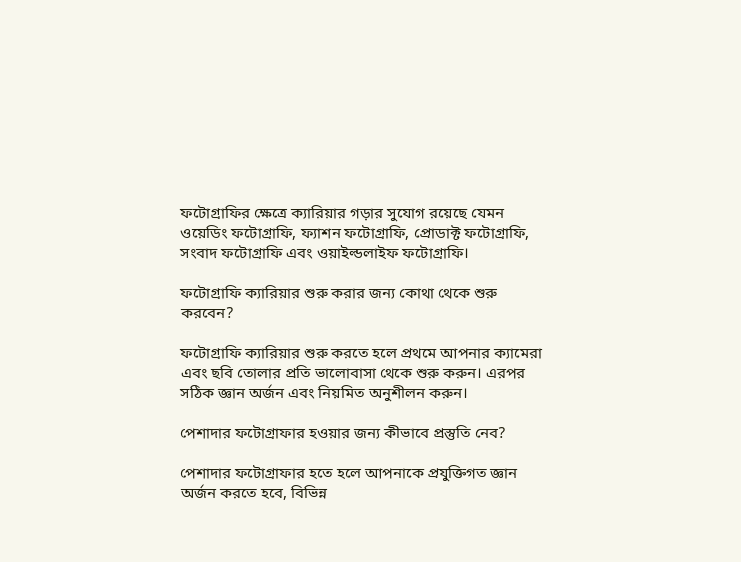ফটোগ্রাফির ক্ষেত্রে ক্যারিয়ার গড়ার সুযোগ রয়েছে যেমন ওয়েডিং ফটোগ্রাফি, ফ্যাশন ফটোগ্রাফি, প্রোডাক্ট ফটোগ্রাফি, সংবাদ ফটোগ্রাফি এবং ওয়াইল্ডলাইফ ফটোগ্রাফি।

ফটোগ্রাফি ক্যারিয়ার শুরু করার জন্য কোথা থেকে শুরু করবেন?

ফটোগ্রাফি ক্যারিয়ার শুরু করতে হলে প্রথমে আপনার ক্যামেরা এবং ছবি তোলার প্রতি ভালোবাসা থেকে শুরু করুন। এরপর সঠিক জ্ঞান অর্জন এবং নিয়মিত অনুশীলন করুন।

পেশাদার ফটোগ্রাফার হওয়ার জন্য কীভাবে প্রস্তুতি নেব?

পেশাদার ফটোগ্রাফার হতে হলে আপনাকে প্রযুক্তিগত জ্ঞান অর্জন করতে হবে, বিভিন্ন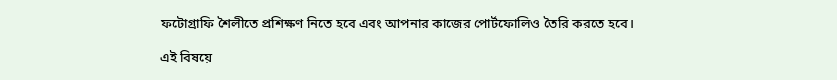ফটোগ্রাফি শৈলীতে প্রশিক্ষণ নিতে হবে এবং আপনার কাজের পোর্টফোলিও তৈরি করতে হবে।

এই বিষয়ে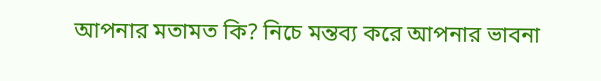আপনার মতামত কি? নিচে মন্তব্য করে আপনার ভাবনা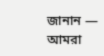জানান — আমরা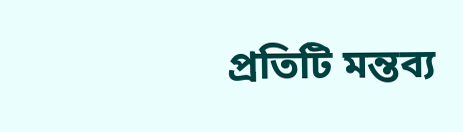প্রতিটি মন্তব্য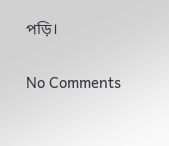পড়ি।

No Comments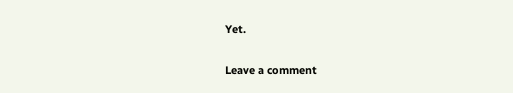Yet.

Leave a comment